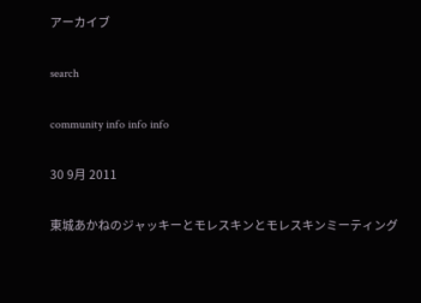アーカイブ

search

community info info info

30 9月 2011

東城あかねのジャッキーとモレスキンとモレスキンミーティング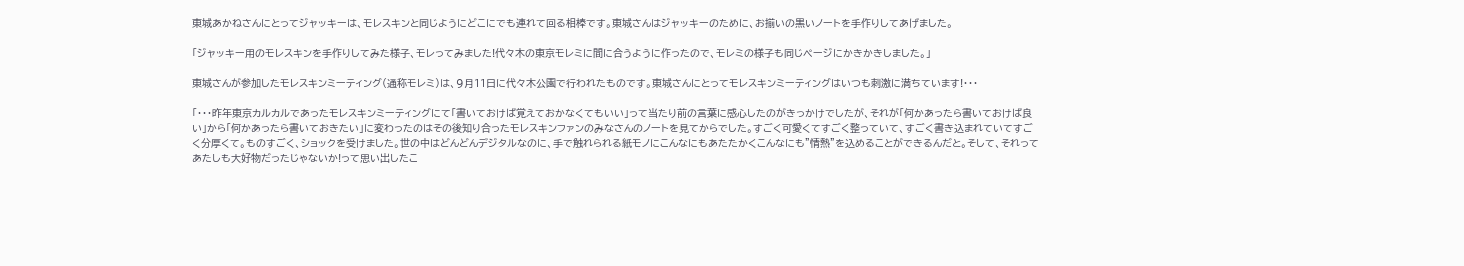東城あかねさんにとってジャッキーは、モレスキンと同じようにどこにでも連れて回る相棒です。東城さんはジャッキーのために、お揃いの黒いノートを手作りしてあげました。

「ジャッキー用のモレスキンを手作りしてみた様子、モレってみました!代々木の東京モレミに間に合うように作ったので、モレミの様子も同じページにかきかきしました。」

東城さんが参加したモレスキンミーティング(通称モレミ)は、9月11日に代々木公園で行われたものです。東城さんにとってモレスキンミーティングはいつも刺激に満ちています!・・・

「・・・昨年東京カルカルであったモレスキンミーティングにて「書いておけば覚えておかなくてもいい」って当たり前の言葉に感心したのがきっかけでしたが、それが「何かあったら書いておけば良い」から「何かあったら書いておきたい」に変わったのはその後知り合ったモレスキンファンのみなさんのノートを見てからでした。すごく可愛くてすごく整っていて、すごく書き込まれていてすごく分厚くて。ものすごく、ショックを受けました。世の中はどんどんデジタルなのに、手で触れられる紙モノにこんなにもあたたかくこんなにも”情熱”を込めることができるんだと。そして、それってあたしも大好物だったじゃないか!って思い出したこ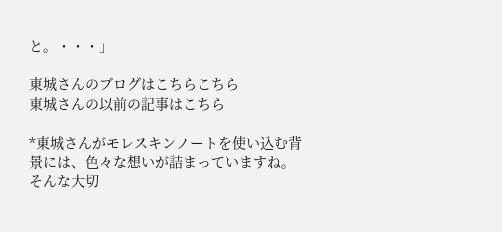と。・・・」

東城さんのブログはこちらこちら
東城さんの以前の記事はこちら

*東城さんがモレスキンノートを使い込む背景には、色々な想いが詰まっていますね。そんな大切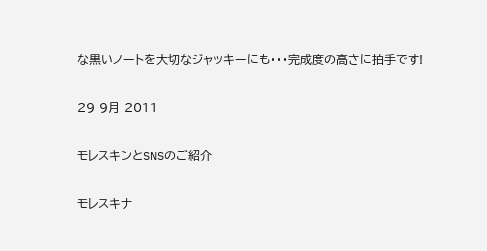な黒いノートを大切なジャッキーにも・・・完成度の高さに拍手です!

29 9月 2011

モレスキンとSNSのご紹介

モレスキナ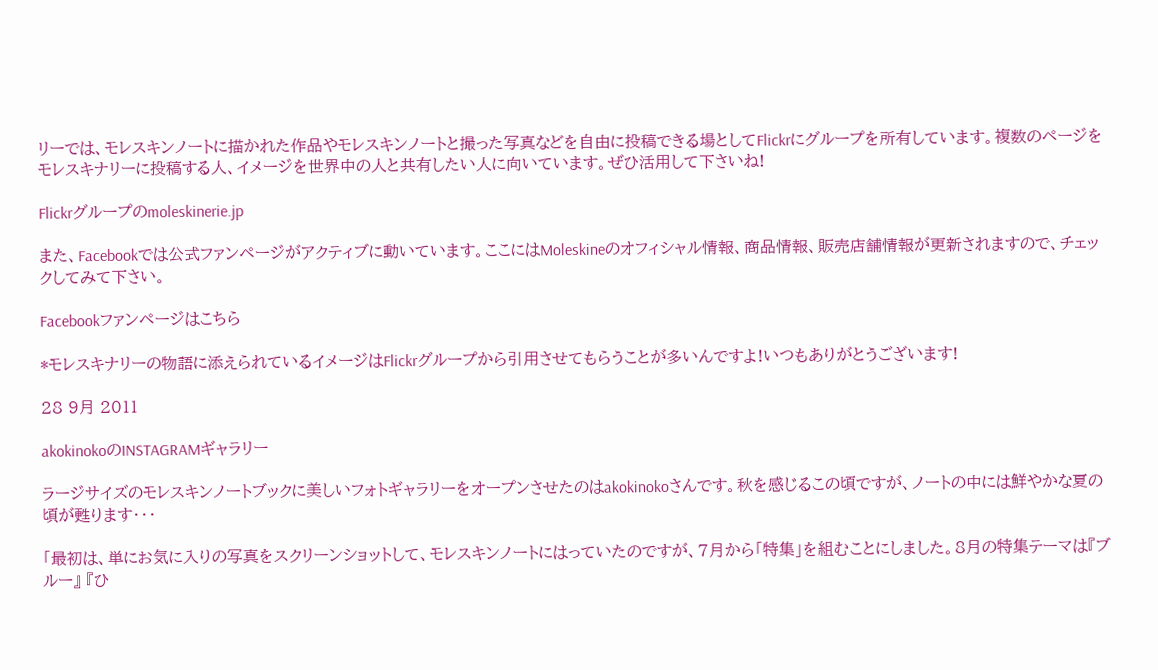リーでは、モレスキンノートに描かれた作品やモレスキンノートと撮った写真などを自由に投稿できる場としてFlickrにグループを所有しています。複数のページをモレスキナリーに投稿する人、イメージを世界中の人と共有したい人に向いています。ぜひ活用して下さいね!

Flickrグループのmoleskinerie.jp

また、Facebookでは公式ファンページがアクティブに動いています。ここにはMoleskineのオフィシャル情報、商品情報、販売店舗情報が更新されますので、チェックしてみて下さい。

Facebookファンページはこちら

*モレスキナリーの物語に添えられているイメージはFlickrグループから引用させてもらうことが多いんですよ!いつもありがとうございます!

28 9月 2011

akokinokoのINSTAGRAMギャラリー

ラージサイズのモレスキンノートブックに美しいフォトギャラリーをオープンさせたのはakokinokoさんです。秋を感じるこの頃ですが、ノートの中には鮮やかな夏の頃が甦ります・・・

「最初は、単にお気に入りの写真をスクリーンショットして、モレスキンノートにはっていたのですが、7月から「特集」を組むことにしました。8月の特集テーマは『ブルー』 『ひ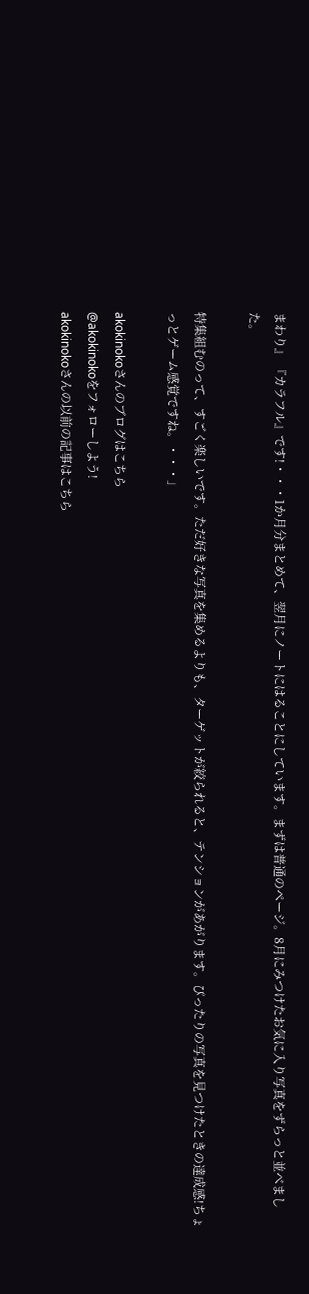まわり』 『カラフル』です!・・・1か月分まとめて、翌月にノートにはることにしています。まずは普通のページ。8月にみつけたお気に入り写真をずらっと並べました。

特集組むのって、すごく楽しいです。ただ好きな写真を集めるよりも、ターゲットが絞られると、テンションがあがります。ぴったりの写真を見つけたときの達成感!ちょっとゲーム感覚ですね。・・・」

akokinokoさんのブログはこちら
@akokinokoをフォローしよう!
akokinokoさんの以前の記事はこちら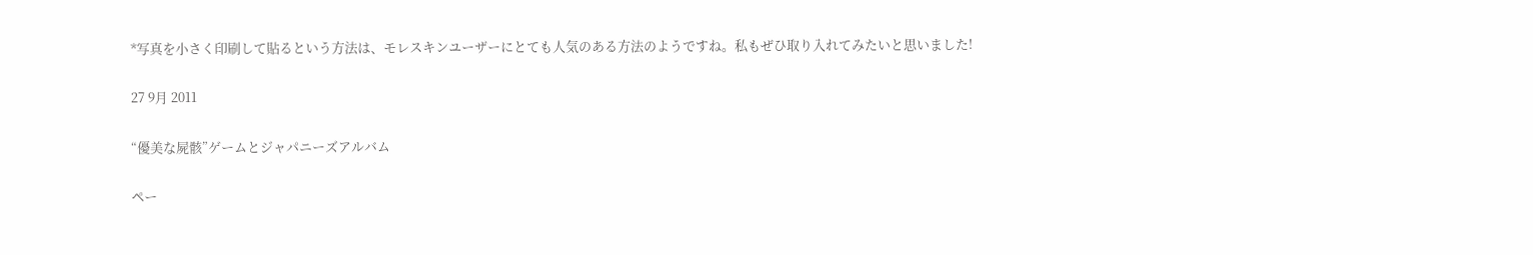*写真を小さく印刷して貼るという方法は、モレスキンユーザーにとても人気のある方法のようですね。私もぜひ取り入れてみたいと思いました!

27 9月 2011

“優美な屍骸”ゲームとジャパニーズアルバム

ペー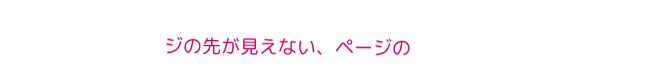ジの先が見えない、ページの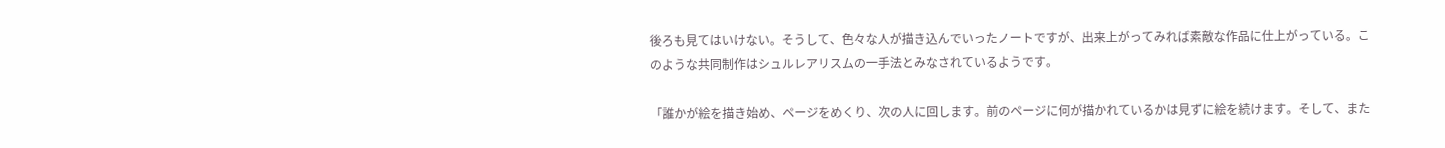後ろも見てはいけない。そうして、色々な人が描き込んでいったノートですが、出来上がってみれば素敵な作品に仕上がっている。このような共同制作はシュルレアリスムの一手法とみなされているようです。

「誰かが絵を描き始め、ページをめくり、次の人に回します。前のページに何が描かれているかは見ずに絵を続けます。そして、また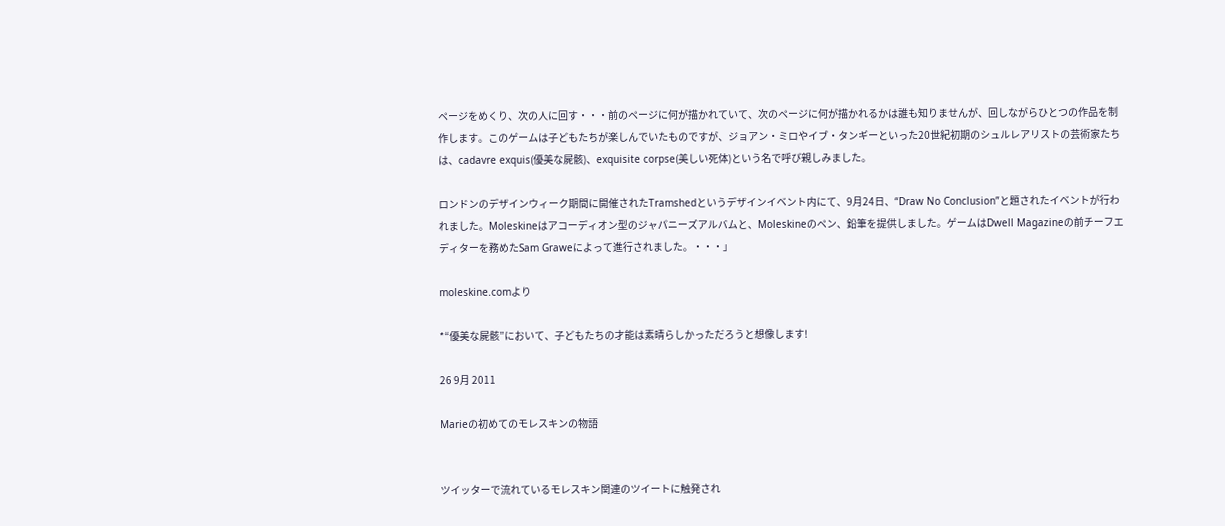ページをめくり、次の人に回す・・・前のページに何が描かれていて、次のページに何が描かれるかは誰も知りませんが、回しながらひとつの作品を制作します。このゲームは子どもたちが楽しんでいたものですが、ジョアン・ミロやイブ・タンギーといった20世紀初期のシュルレアリストの芸術家たちは、cadavre exquis(優美な屍骸)、exquisite corpse(美しい死体)という名で呼び親しみました。

ロンドンのデザインウィーク期間に開催されたTramshedというデザインイベント内にて、9月24日、“Draw No Conclusion”と題されたイベントが行われました。Moleskineはアコーディオン型のジャパニーズアルバムと、Moleskineのペン、鉛筆を提供しました。ゲームはDwell Magazineの前チーフエディターを務めたSam Graweによって進行されました。・・・」

moleskine.comより

*“優美な屍骸”において、子どもたちの才能は素晴らしかっただろうと想像します!

26 9月 2011

Marieの初めてのモレスキンの物語


ツイッターで流れているモレスキン関連のツイートに触発され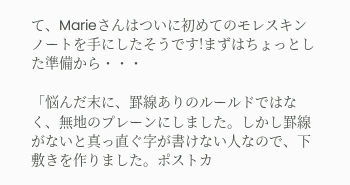て、Marieさんはついに初めてのモレスキンノートを手にしたそうです!まずはちょっとした準備から・・・

「悩んだ末に、罫線ありのルールドではなく、無地のプレーンにしました。しかし罫線がないと真っ直ぐ字が書けない人なので、下敷きを作りました。ポストカ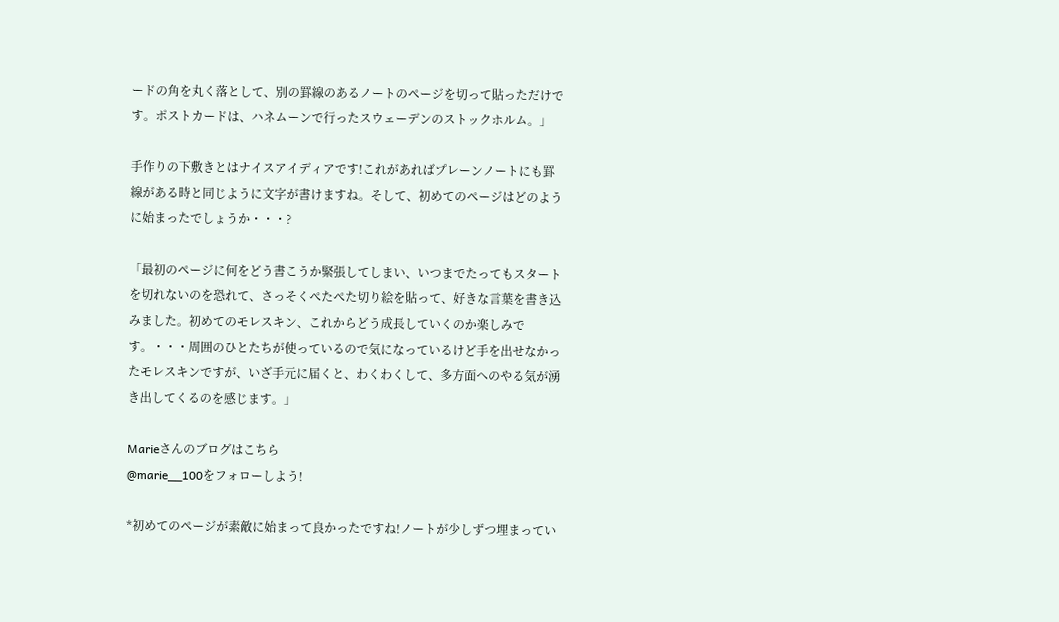ードの角を丸く落として、別の罫線のあるノートのページを切って貼っただけです。ポストカードは、ハネムーンで行ったスウェーデンのストックホルム。」

手作りの下敷きとはナイスアイディアです!これがあればプレーンノートにも罫線がある時と同じように文字が書けますね。そして、初めてのページはどのように始まったでしょうか・・・?

「最初のページに何をどう書こうか緊張してしまい、いつまでたってもスタートを切れないのを恐れて、さっそくぺたぺた切り絵を貼って、好きな言葉を書き込みました。初めてのモレスキン、これからどう成長していくのか楽しみです。・・・周囲のひとたちが使っているので気になっているけど手を出せなかったモレスキンですが、いざ手元に届くと、わくわくして、多方面へのやる気が湧き出してくるのを感じます。」

Marieさんのブログはこちら
@marie__100をフォローしよう!

*初めてのページが素敵に始まって良かったですね!ノートが少しずつ埋まってい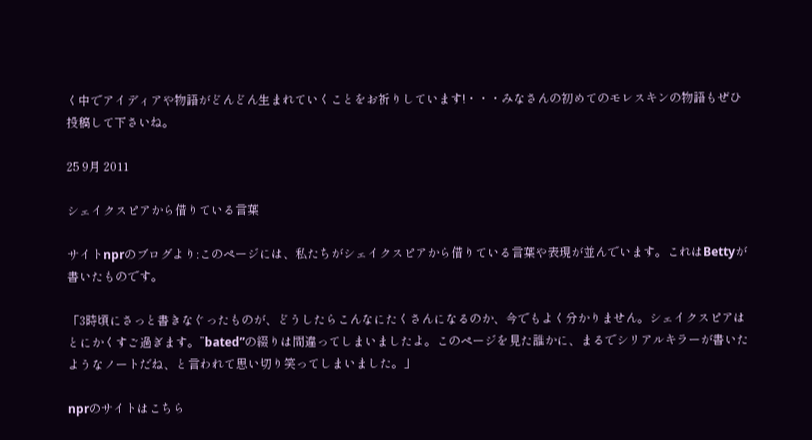く中でアイディアや物語がどんどん生まれていくことをお祈りしています!・・・みなさんの初めてのモレスキンの物語もぜひ投稿して下さいね。

25 9月 2011

シェイクスピアから借りている言葉

サイトnprのブログより:このページには、私たちがシェイクスピアから借りている言葉や表現が並んでいます。これはBettyが書いたものです。

「3時頃にさっと書きなぐったものが、どうしたらこんなにたくさんになるのか、今でもよく分かりません。シェイクスピアはとにかくすご過ぎます。”bated”の綴りは間違ってしまいましたよ。このページを見た誰かに、まるでシリアルキラーが書いたようなノートだね、と言われて思い切り笑ってしまいました。」

nprのサイトはこちら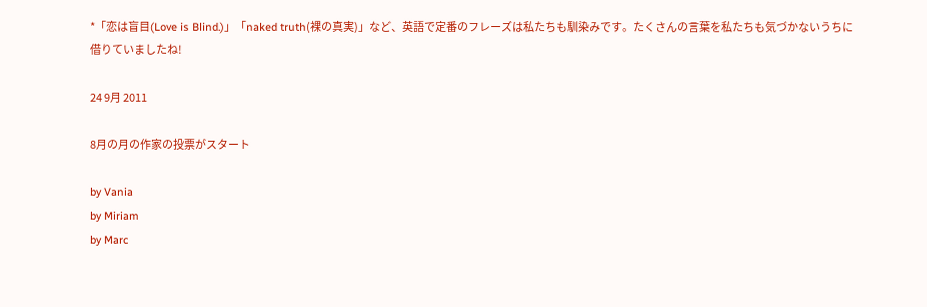*「恋は盲目(Love is Blind.)」「naked truth(裸の真実)」など、英語で定番のフレーズは私たちも馴染みです。たくさんの言葉を私たちも気づかないうちに借りていましたね!

24 9月 2011

8月の月の作家の投票がスタート

by Vania
by Miriam
by Marc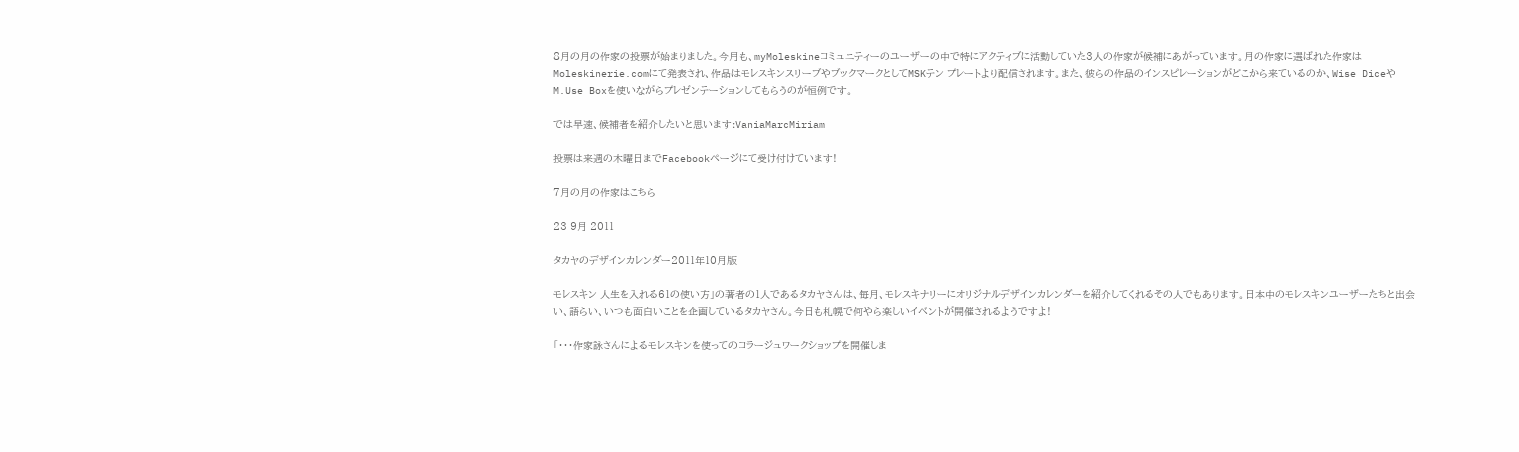8月の月の作家の投票が始まりました。今月も、myMoleskineコミュニティーのユーザーの中で特にアクティブに活動していた3人の作家が候補にあがっています。月の作家に選ばれた作家はMoleskinerie.comにて発表され、作品はモレスキンスリーブやブックマークとしてMSKテン プレートより配信されます。また、彼らの作品のインスピレーションがどこから来ているのか、Wise DiceやM.Use Boxを使いながらプレゼンテーションしてもらうのが恒例です。

では早速、候補者を紹介したいと思います:VaniaMarcMiriam

投票は来週の木曜日までFacebookページにて受け付けています!

7月の月の作家はこちら

23 9月 2011

タカヤのデザインカレンダー2011年10月版

モレスキン 人生を入れる61の使い方」の著者の1人であるタカヤさんは、毎月、モレスキナリーにオリジナルデザインカレンダーを紹介してくれるその人でもあります。日本中のモレスキンユーザーたちと出会い、語らい、いつも面白いことを企画しているタカヤさん。今日も札幌で何やら楽しいイベントが開催されるようですよ!

「・・・作家詠さんによるモレスキンを使ってのコラージュワークショップを開催しま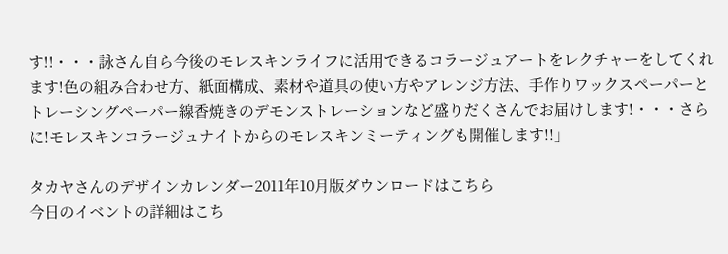す!!・・・詠さん自ら今後のモレスキンライフに活用できるコラージュアートをレクチャーをしてくれます!色の組み合わせ方、紙面構成、素材や道具の使い方やアレンジ方法、手作りワックスペーパーとトレーシングペーパー線香焼きのデモンストレーションなど盛りだくさんでお届けします!・・・さらに!モレスキンコラージュナイトからのモレスキンミーティングも開催します!!」

タカヤさんのデザインカレンダー2011年10月版ダウンロードはこちら
今日のイベントの詳細はこち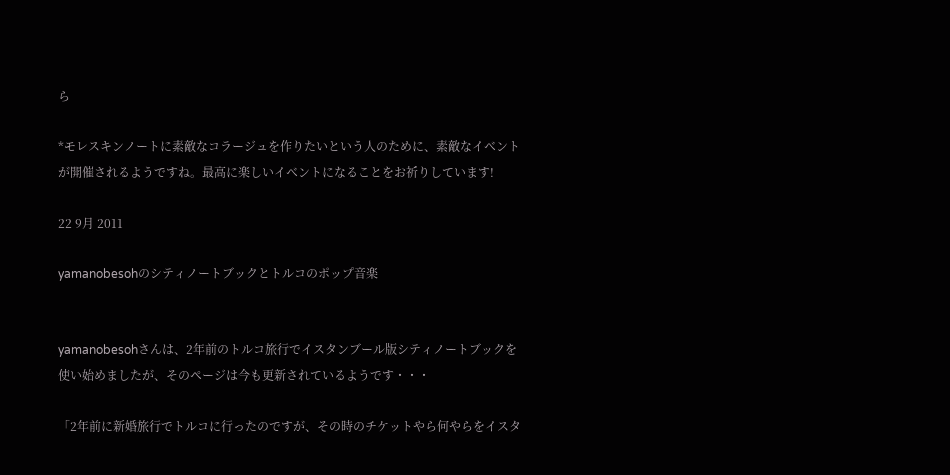ら

*モレスキンノートに素敵なコラージュを作りたいという人のために、素敵なイベントが開催されるようですね。最高に楽しいイベントになることをお祈りしています!

22 9月 2011

yamanobesohのシティノートブックとトルコのポップ音楽


yamanobesohさんは、2年前のトルコ旅行でイスタンブール版シティノートブックを使い始めましたが、そのページは今も更新されているようです・・・

「2年前に新婚旅行でトルコに行ったのですが、その時のチケットやら何やらをイスタ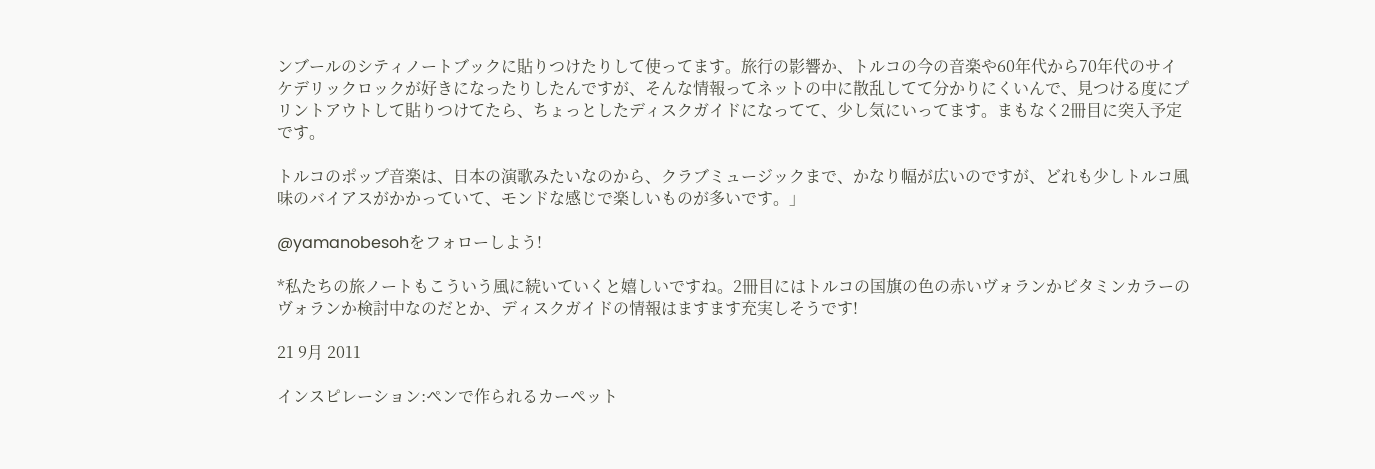ンブールのシティノートブックに貼りつけたりして使ってます。旅行の影響か、トルコの今の音楽や60年代から70年代のサイケデリックロックが好きになったりしたんですが、そんな情報ってネットの中に散乱してて分かりにくいんで、見つける度にプリントアウトして貼りつけてたら、ちょっとしたディスクガイドになってて、少し気にいってます。まもなく2冊目に突入予定です。

トルコのポップ音楽は、日本の演歌みたいなのから、クラブミュージックまで、かなり幅が広いのですが、どれも少しトルコ風味のバイアスがかかっていて、モンドな感じで楽しいものが多いです。」

@yamanobesohをフォローしよう!

*私たちの旅ノートもこういう風に続いていくと嬉しいですね。2冊目にはトルコの国旗の色の赤いヴォランかビタミンカラーのヴォランか検討中なのだとか、ディスクガイドの情報はますます充実しそうです!

21 9月 2011

インスピレーション:ペンで作られるカーペット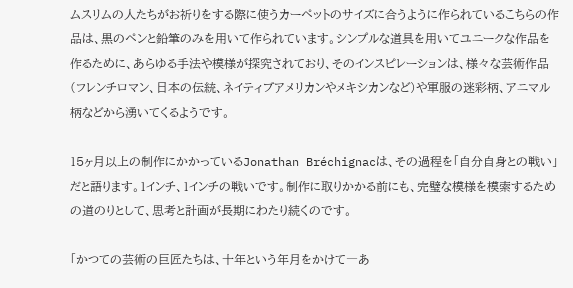ムスリムの人たちがお祈りをする際に使うカーペットのサイズに合うように作られているこちらの作品は、黒のペンと鉛筆のみを用いて作られています。シンプルな道具を用いてユニークな作品を作るために、あらゆる手法や模様が探究されており、そのインスピレーションは、様々な芸術作品(フレンチロマン、日本の伝統、ネイティブアメリカンやメキシカンなど)や軍服の迷彩柄、アニマル柄などから湧いてくるようです。

15ヶ月以上の制作にかかっているJonathan Bréchignacは、その過程を「自分自身との戦い」だと語ります。1インチ、1インチの戦いです。制作に取りかかる前にも、完璧な模様を模索するための道のりとして、思考と計画が長期にわたり続くのです。

「かつての芸術の巨匠たちは、十年という年月をかけて―あ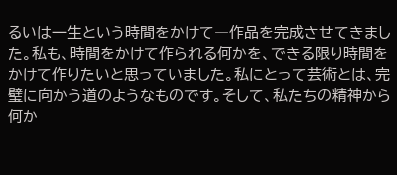るいは一生という時間をかけて―作品を完成させてきました。私も、時間をかけて作られる何かを、できる限り時間をかけて作りたいと思っていました。私にとって芸術とは、完璧に向かう道のようなものです。そして、私たちの精神から何か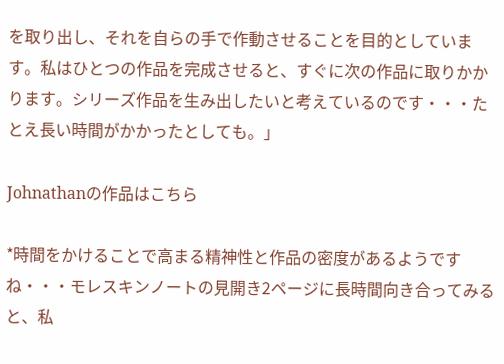を取り出し、それを自らの手で作動させることを目的としています。私はひとつの作品を完成させると、すぐに次の作品に取りかかります。シリーズ作品を生み出したいと考えているのです・・・たとえ長い時間がかかったとしても。」

Johnathanの作品はこちら

*時間をかけることで高まる精神性と作品の密度があるようですね・・・モレスキンノートの見開き2ページに長時間向き合ってみると、私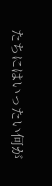たちにはいったい何が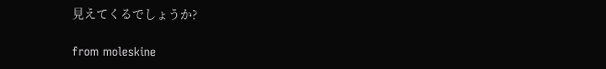見えてくるでしょうか?

from moleskine